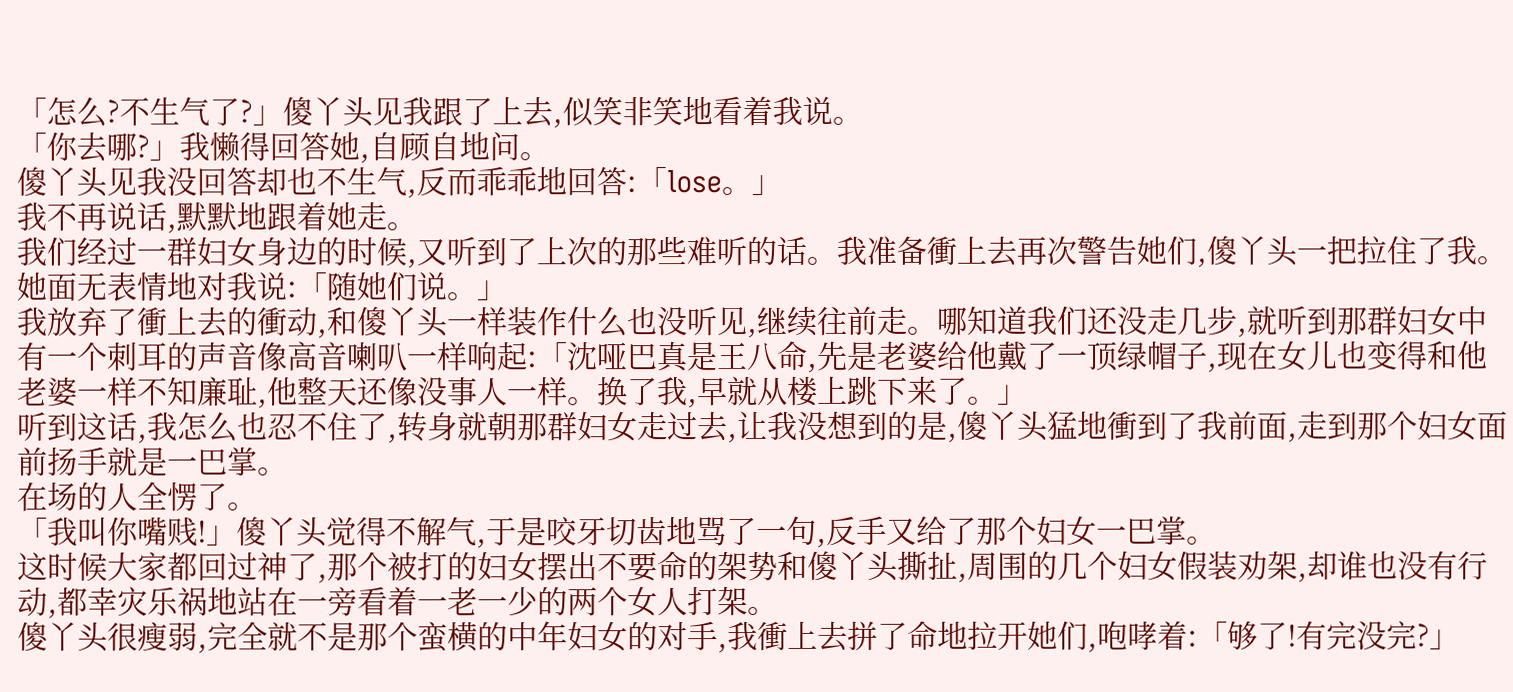「怎么?不生气了?」傻丫头见我跟了上去,似笑非笑地看着我说。
「你去哪?」我懒得回答她,自顾自地问。
傻丫头见我没回答却也不生气,反而乖乖地回答:「lose。」
我不再说话,默默地跟着她走。
我们经过一群妇女身边的时候,又听到了上次的那些难听的话。我准备衝上去再次警告她们,傻丫头一把拉住了我。
她面无表情地对我说:「随她们说。」
我放弃了衝上去的衝动,和傻丫头一样装作什么也没听见,继续往前走。哪知道我们还没走几步,就听到那群妇女中有一个刺耳的声音像高音喇叭一样响起:「沈哑巴真是王八命,先是老婆给他戴了一顶绿帽子,现在女儿也变得和他老婆一样不知廉耻,他整天还像没事人一样。换了我,早就从楼上跳下来了。」
听到这话,我怎么也忍不住了,转身就朝那群妇女走过去,让我没想到的是,傻丫头猛地衝到了我前面,走到那个妇女面前扬手就是一巴掌。
在场的人全愣了。
「我叫你嘴贱!」傻丫头觉得不解气,于是咬牙切齿地骂了一句,反手又给了那个妇女一巴掌。
这时候大家都回过神了,那个被打的妇女摆出不要命的架势和傻丫头撕扯,周围的几个妇女假装劝架,却谁也没有行动,都幸灾乐祸地站在一旁看着一老一少的两个女人打架。
傻丫头很瘦弱,完全就不是那个蛮横的中年妇女的对手,我衝上去拼了命地拉开她们,咆哮着:「够了!有完没完?」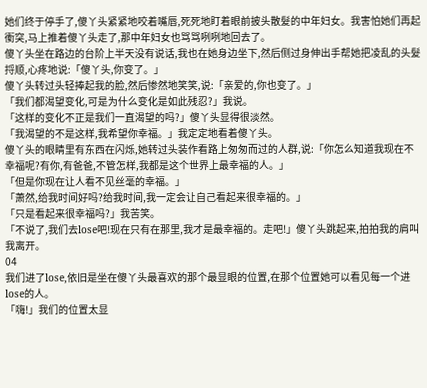她们终于停手了,傻丫头紧紧地咬着嘴唇,死死地盯着眼前披头散髮的中年妇女。我害怕她们再起衝突,马上推着傻丫头走了,那中年妇女也骂骂咧咧地回去了。
傻丫头坐在路边的台阶上半天没有说话,我也在她身边坐下,然后侧过身伸出手帮她把凌乱的头髮捋顺,心疼地说:「傻丫头,你变了。」
傻丫头转过头轻捧起我的脸,然后惨然地笑笑,说:「亲爱的,你也变了。」
「我们都渴望变化,可是为什么变化是如此残忍?」我说。
「这样的变化不正是我们一直渴望的吗?」傻丫头显得很淡然。
「我渴望的不是这样,我希望你幸福。」我定定地看着傻丫头。
傻丫头的眼睛里有东西在闪烁,她转过头装作看路上匆匆而过的人群,说:「你怎么知道我现在不幸福呢?有你,有爸爸,不管怎样,我都是这个世界上最幸福的人。」
「但是你现在让人看不见丝毫的幸福。」
「萧然,给我时间好吗?给我时间,我一定会让自己看起来很幸福的。」
「只是看起来很幸福吗?」我苦笑。
「不说了,我们去lose吧!现在只有在那里,我才是最幸福的。走吧!」傻丫头跳起来,拍拍我的肩叫我离开。
04
我们进了lose,依旧是坐在傻丫头最喜欢的那个最显眼的位置,在那个位置她可以看见每一个进lose的人。
「嗨!」我们的位置太显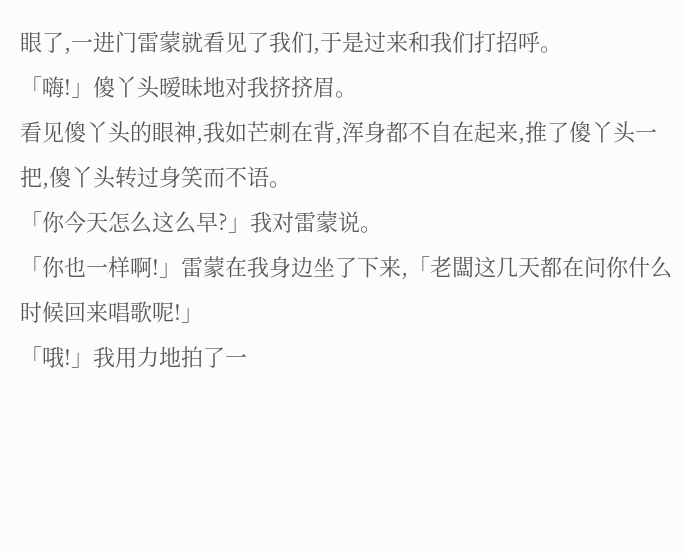眼了,一进门雷蒙就看见了我们,于是过来和我们打招呼。
「嗨!」傻丫头暧昧地对我挤挤眉。
看见傻丫头的眼神,我如芒刺在背,浑身都不自在起来,推了傻丫头一把,傻丫头转过身笑而不语。
「你今天怎么这么早?」我对雷蒙说。
「你也一样啊!」雷蒙在我身边坐了下来,「老闆这几天都在问你什么时候回来唱歌呢!」
「哦!」我用力地拍了一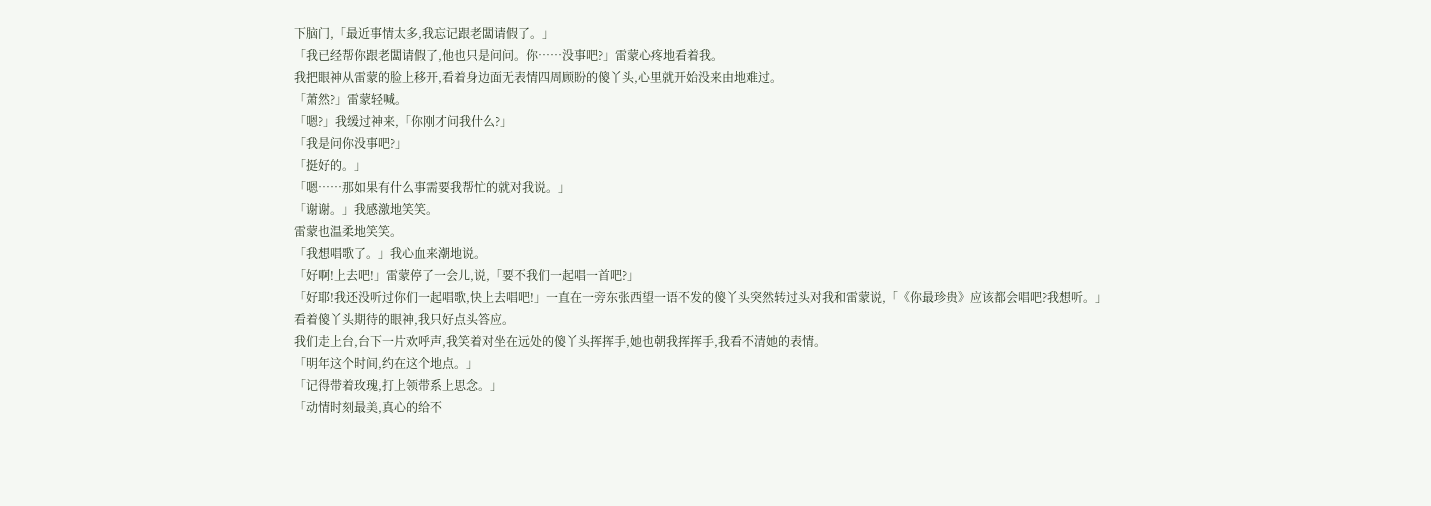下脑门,「最近事情太多,我忘记跟老闆请假了。」
「我已经帮你跟老闆请假了,他也只是问问。你……没事吧?」雷蒙心疼地看着我。
我把眼神从雷蒙的脸上移开,看着身边面无表情四周顾盼的傻丫头,心里就开始没来由地难过。
「萧然?」雷蒙轻喊。
「嗯?」我缓过神来,「你刚才问我什么?」
「我是问你没事吧?」
「挺好的。」
「嗯……那如果有什么事需要我帮忙的就对我说。」
「谢谢。」我感激地笑笑。
雷蒙也温柔地笑笑。
「我想唱歌了。」我心血来潮地说。
「好啊!上去吧!」雷蒙停了一会儿,说,「要不我们一起唱一首吧?」
「好耶!我还没听过你们一起唱歌,快上去唱吧!」一直在一旁东张西望一语不发的傻丫头突然转过头对我和雷蒙说,「《你最珍贵》应该都会唱吧?我想听。」
看着傻丫头期待的眼神,我只好点头答应。
我们走上台,台下一片欢呼声,我笑着对坐在远处的傻丫头挥挥手,她也朝我挥挥手,我看不清她的表情。
「明年这个时间,约在这个地点。」
「记得带着玫瑰,打上领带系上思念。」
「动情时刻最美,真心的给不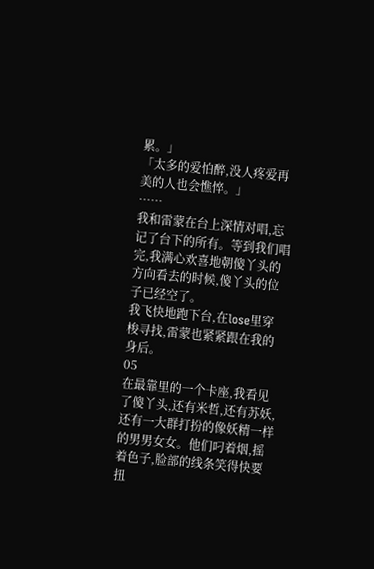累。」
「太多的爱怕醉,没人疼爱再美的人也会憔悴。」
……
我和雷蒙在台上深情对唱,忘记了台下的所有。等到我们唱完,我满心欢喜地朝傻丫头的方向看去的时候,傻丫头的位子已经空了。
我飞快地跑下台,在lose里穿梭寻找,雷蒙也紧紧跟在我的身后。
05
在最靠里的一个卡座,我看见了傻丫头,还有米哲,还有苏妖,还有一大群打扮的像妖精一样的男男女女。他们叼着烟,摇着色子,脸部的线条笑得快要扭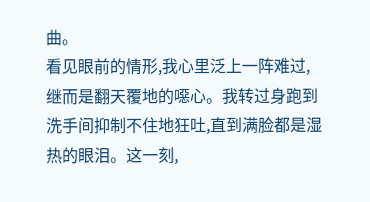曲。
看见眼前的情形,我心里泛上一阵难过,继而是翻天覆地的噁心。我转过身跑到洗手间抑制不住地狂吐,直到满脸都是湿热的眼泪。这一刻,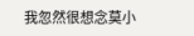我忽然很想念莫小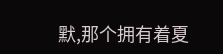默,那个拥有着夏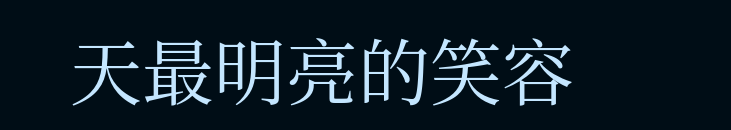天最明亮的笑容